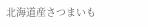北海道産さつまいも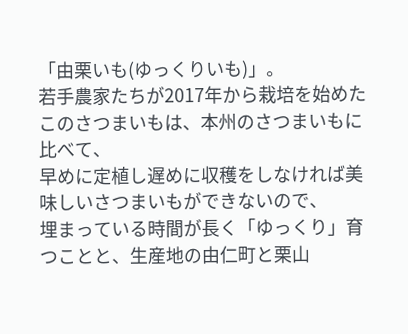「由栗いも(ゆっくりいも)」。
若手農家たちが2017年から栽培を始めたこのさつまいもは、本州のさつまいもに比べて、
早めに定植し遅めに収穫をしなければ美味しいさつまいもができないので、
埋まっている時間が長く「ゆっくり」育つことと、生産地の由仁町と栗山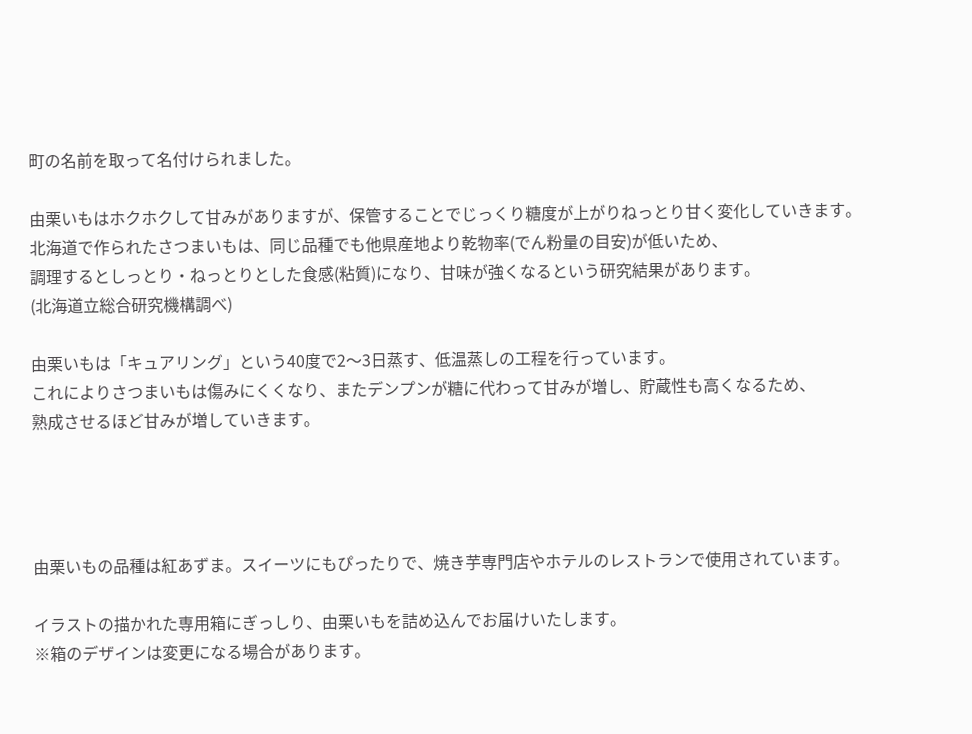町の名前を取って名付けられました。

由栗いもはホクホクして甘みがありますが、保管することでじっくり糖度が上がりねっとり甘く変化していきます。
北海道で作られたさつまいもは、同じ品種でも他県産地より乾物率(でん粉量の目安)が低いため、
調理するとしっとり・ねっとりとした食感(粘質)になり、甘味が強くなるという研究結果があります。
(北海道立総合研究機構調べ)

由栗いもは「キュアリング」という40度で2〜3日蒸す、低温蒸しの工程を行っています。
これによりさつまいもは傷みにくくなり、またデンプンが糖に代わって甘みが増し、貯蔵性も高くなるため、
熟成させるほど甘みが増していきます。




由栗いもの品種は紅あずま。スイーツにもぴったりで、焼き芋専門店やホテルのレストランで使用されています。

イラストの描かれた専用箱にぎっしり、由栗いもを詰め込んでお届けいたします。
※箱のデザインは変更になる場合があります。